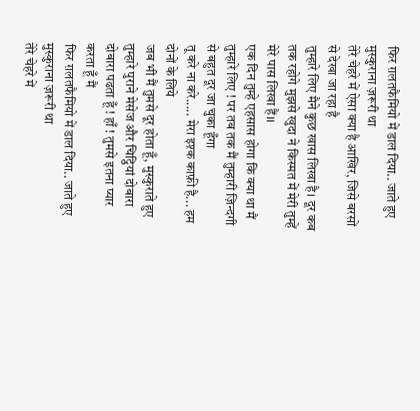फिर ग़लतफैमियो में डाल दिया.. जाते हुए मुस्कुराना ज़रूरी था
तेरे चेहरे में ऐसा क्या है आखिर, जिसे बरसों से देखा जा रहा है
तुम्हारे लिए मैने कुछ खास लिखा है। दूर कब तक रहोगे मुझसे खुदा ने किस्मत में मेरी तुम्हें मेरे पास लिखा हैं।।
एक दिन तुम्हे एहसास होगा कि क्या था मैं तुम्हारे लिए ! पर तब तक मैं तुम्हारी ज़िन्दगी से बहुत दूर जा चुका हूँगा
तू करे ना करे..... मेरा इश़्क काफ़ी है... हम दोनों के लिये
जब भी मैं तुमसे दूर होता हूँ, मुस्कुराते हुए तुम्हारे पुराने मेसेज और चिट्ठियां दोबारा दोबारा पढता हूँ ! हाँ ! तुमसे इतना प्यार करता हूँ मैं
फिर ग़लतफैमियो में डाल दिया.. जाते हुए मुस्कुराना ज़रूरी था
तेरे चेहरे में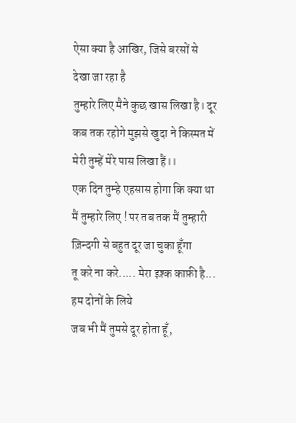ऐसा क्या है आखिर, जिसे बरसों से देखा जा रहा है
तुम्हारे लिए मैने कुछ खास लिखा है। दूर कब तक रहोगे मुझसे खुदा ने किस्मत में मेरी तुम्हें मेरे पास लिखा हैं।।
एक दिन तुम्हे एहसास होगा कि क्या था मैं तुम्हारे लिए ! पर तब तक मैं तुम्हारी ज़िन्दगी से बहुत दूर जा चुका हूँगा
तू करे ना करे..... मेरा इश़्क काफ़ी है... हम दोनों के लिये
जब भी मैं तुमसे दूर होता हूँ,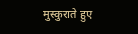मुस्कुराते हुए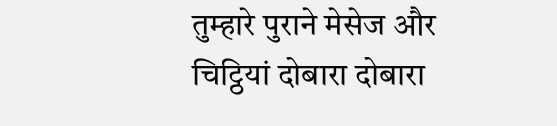तुम्हारे पुराने मेसेज और चिट्ठियां दोबारा दोबारा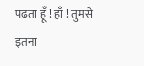पढता हूँ ! हाँ ! तुमसे इतना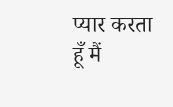प्यार करता हूँ मैं